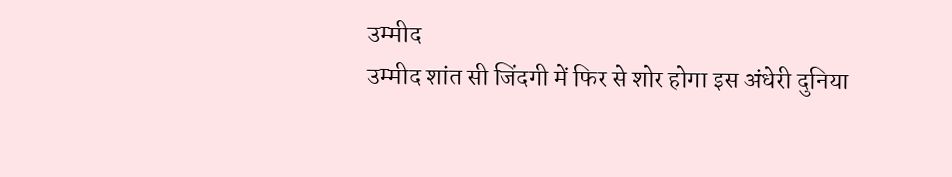उम्मीद
उम्मीद शांत सी जिंदगी में फिर से शोर होगा इस अंधेरी दुनिया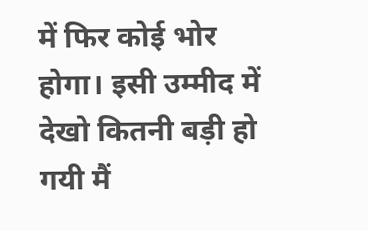में फिर कोई भोर होगा। इसी उम्मीद में देखो कितनी बड़ी हो गयी मैं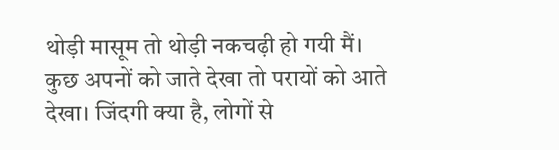थोड़ी मासूम तो थोड़ी नकचढ़ी हो गयी मैं। कुछ अपनों को जाते देखा तो परायों को आते देखा। जिंदगी क्या है, लोगों से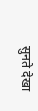सुनते देखा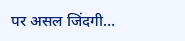पर असल जिंदगी…